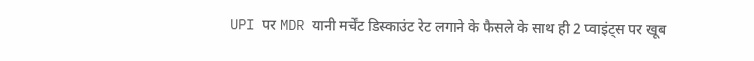UPI पर MDR यानी मर्चेंट डिस्काउंट रेट लगाने के फैसले के साथ ही 2 प्वाइंट्स पर खूब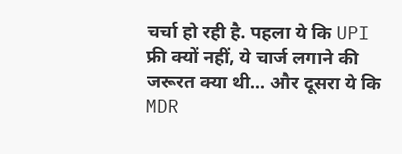चर्चा हो रही है. पहला ये कि UPI फ्री क्यों नहीं, ये चार्ज लगाने की जरूरत क्या थी... और दूसरा ये कि MDR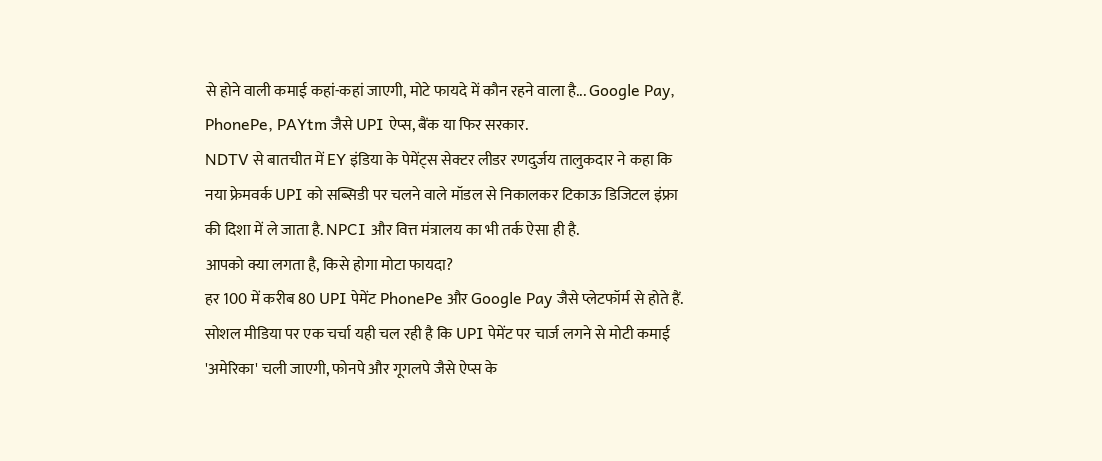से होने वाली कमाई कहां-कहां जाएगी, मोटे फायदे में कौन रहने वाला है... Google Pay, PhonePe, PAYtm जैसे UPI ऐप्स, बैंक या फिर सरकार.
NDTV से बातचीत में EY इंडिया के पेमेंट्स सेक्टर लीडर रणदुर्जय तालुकदार ने कहा कि नया फ्रेमवर्क UPI को सब्सिडी पर चलने वाले मॉडल से निकालकर टिकाऊ डिजिटल इंफ्रा की दिशा में ले जाता है. NPCI और वित्त मंत्रालय का भी तर्क ऐसा ही है.
आपको क्या लगता है, किसे होगा मोटा फायदा?
हर 100 में करीब 80 UPI पेमेंट PhonePe और Google Pay जैसे प्लेटफॉर्म से होते हैं. सोशल मीडिया पर एक चर्चा यही चल रही है कि UPI पेमेंट पर चार्ज लगने से मोटी कमाई 'अमेरिका' चली जाएगी, फोनपे और गूगलपे जैसे ऐप्स के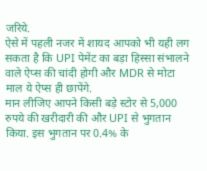जरिये.
ऐसे में पहली नजर में शायद आपको भी यही लग सकता है कि UPI पेमेंट का बड़ा हिस्सा संभालने वाले ऐप्स की चांदी होगी और MDR से मोटा माल ये ऐप्स ही छापेंगे.
मान लीजिए आपने किसी बड़े स्टोर से 5,000 रुपये की खरीदारी की और UPI से भुगतान किया. इस भुगतान पर 0.4% के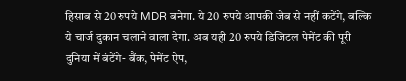हिसाब से 20 रुपये MDR बनेगा. ये 20 रुपये आपकी जेब से नहीं कटेंगे, बल्कि ये चार्ज दुकान चलाने वाला देगा. अब यही 20 रुपये डिजिटल पेमेंट की पूरी दुनिया में बंटेंगे- बैंक, पेमेंट ऐप,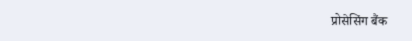प्रोसेसिंग बैंक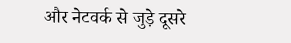और नेटवर्क से जुड़े दूसरे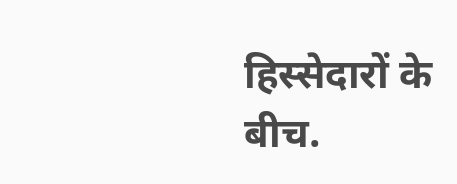हिस्सेदारों के बीच.